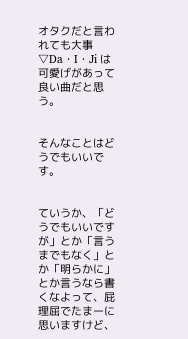オタクだと言われても大事▽Da・I・Ji は可愛げがあって良い曲だと思う。


そんなことはどうでもいいです。


ていうか、「どうでもいいですが」とか「言うまでもなく」とか「明らかに」とか言うなら書くなよって、屁理屈でたまーに思いますけど、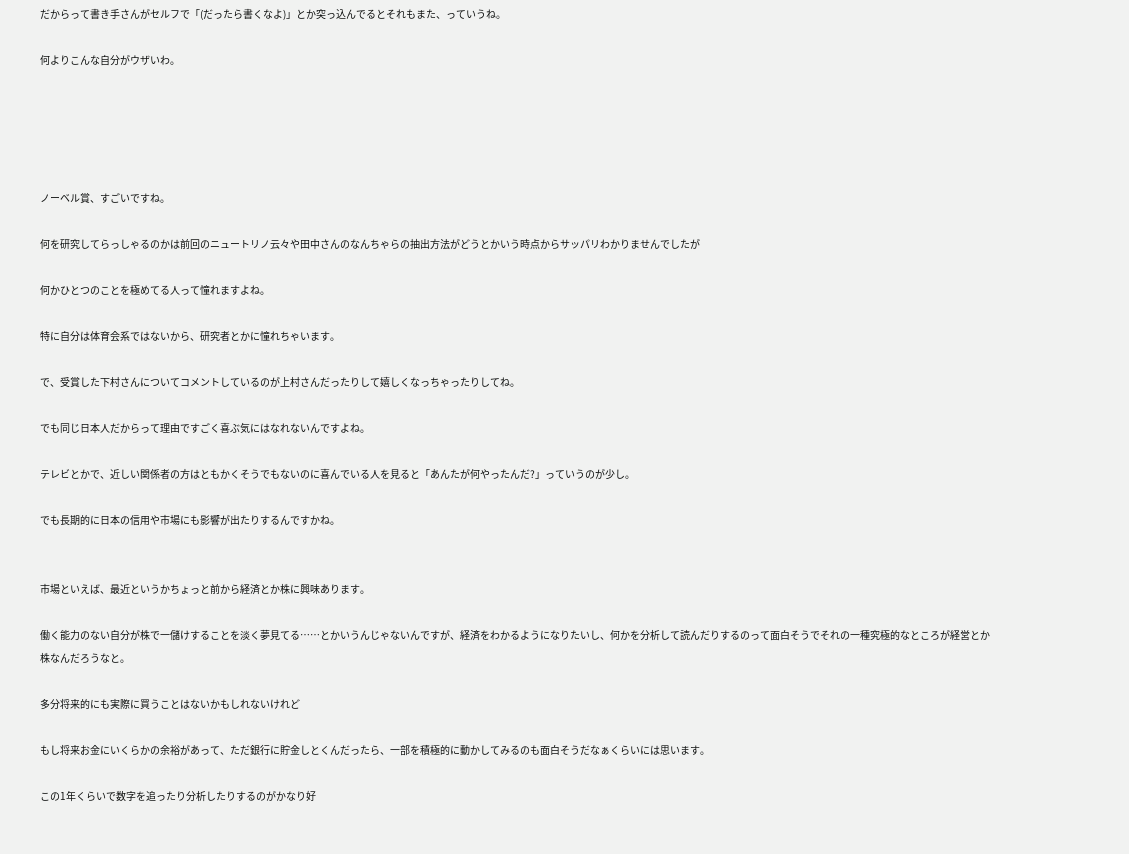だからって書き手さんがセルフで「(だったら書くなよ)」とか突っ込んでるとそれもまた、っていうね。

何よりこんな自分がウザいわ。





ノーベル賞、すごいですね。

何を研究してらっしゃるのかは前回のニュートリノ云々や田中さんのなんちゃらの抽出方法がどうとかいう時点からサッパリわかりませんでしたが

何かひとつのことを極めてる人って憧れますよね。

特に自分は体育会系ではないから、研究者とかに憧れちゃいます。

で、受賞した下村さんについてコメントしているのが上村さんだったりして嬉しくなっちゃったりしてね。

でも同じ日本人だからって理由ですごく喜ぶ気にはなれないんですよね。

テレビとかで、近しい関係者の方はともかくそうでもないのに喜んでいる人を見ると「あんたが何やったんだ?」っていうのが少し。

でも長期的に日本の信用や市場にも影響が出たりするんですかね。


市場といえば、最近というかちょっと前から経済とか株に興味あります。

働く能力のない自分が株で一儲けすることを淡く夢見てる……とかいうんじゃないんですが、経済をわかるようになりたいし、何かを分析して読んだりするのって面白そうでそれの一種究極的なところが経営とか株なんだろうなと。

多分将来的にも実際に買うことはないかもしれないけれど

もし将来お金にいくらかの余裕があって、ただ銀行に貯金しとくんだったら、一部を積極的に動かしてみるのも面白そうだなぁくらいには思います。

この1年くらいで数字を追ったり分析したりするのがかなり好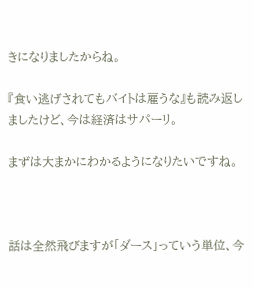きになりましたからね。

『食い逃げされてもバイトは雇うな』も読み返しましたけど、今は経済はサパーリ。

まずは大まかにわかるようになりたいですね。



話は全然飛びますが「ダース」っていう単位、今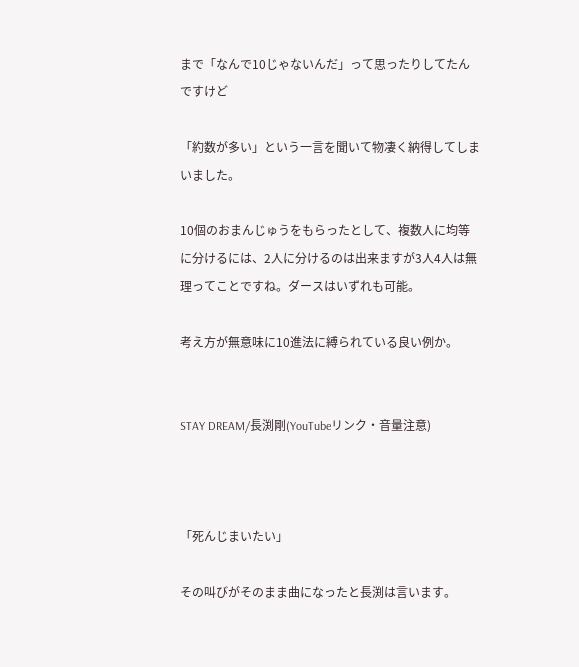まで「なんで10じゃないんだ」って思ったりしてたんですけど

「約数が多い」という一言を聞いて物凄く納得してしまいました。

10個のおまんじゅうをもらったとして、複数人に均等に分けるには、2人に分けるのは出来ますが3人4人は無理ってことですね。ダースはいずれも可能。

考え方が無意味に10進法に縛られている良い例か。


STAY DREAM/長渕剛(YouTubeリンク・音量注意)



「死んじまいたい」

その叫びがそのまま曲になったと長渕は言います。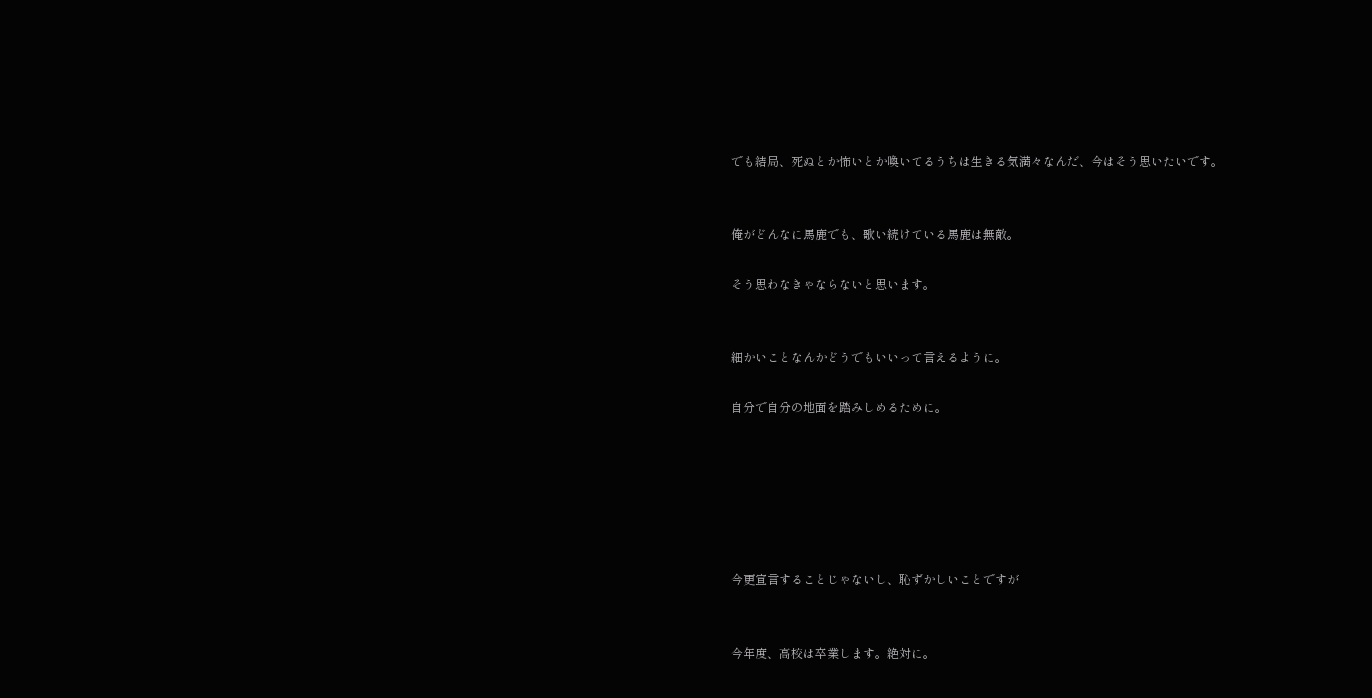でも結局、死ぬとか怖いとか喚いてるうちは生きる気満々なんだ、今はそう思いたいです。


俺がどんなに馬鹿でも、歌い続けている馬鹿は無敵。

そう思わなきゃならないと思います。


細かいことなんかどうでもいいって言えるように。

自分で自分の地面を踏みしめるために。






今更宣言することじゃないし、恥ずかしいことですが


今年度、高校は卒業します。絶対に。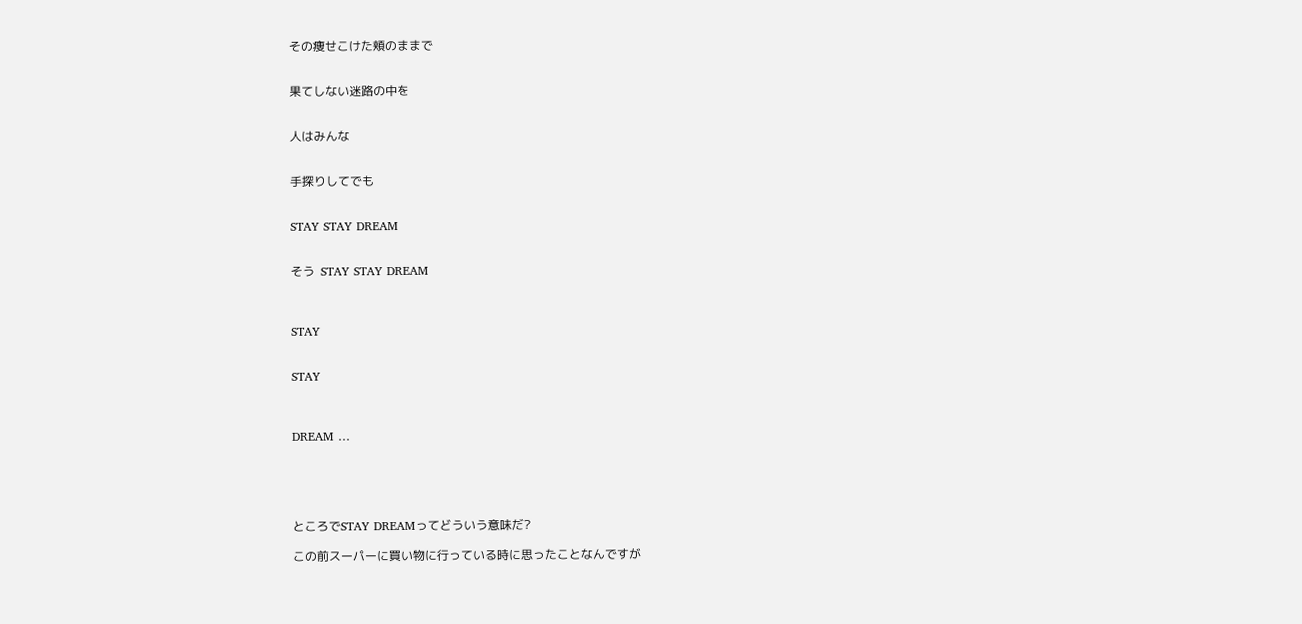その痩せこけた頬のままで


果てしない迷路の中を


人はみんな


手探りしてでも


STAY STAY DREAM


そう  STAY STAY DREAM



STAY


STAY



DREAM …





ところでSTAY DREAMってどういう意味だ?

この前スーパーに買い物に行っている時に思ったことなんですが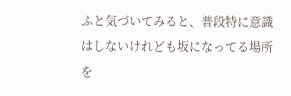ふと気づいてみると、普段特に意識はしないけれども坂になってる場所を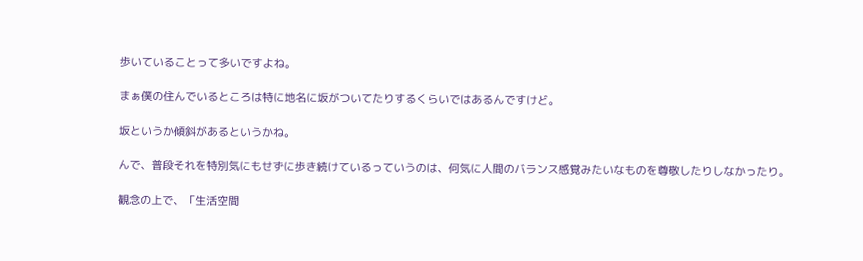歩いていることって多いですよね。

まぁ僕の住んでいるところは特に地名に坂がついてたりするくらいではあるんですけど。

坂というか傾斜があるというかね。

んで、普段それを特別気にもせずに歩き続けているっていうのは、何気に人間のバランス感覚みたいなものを尊敬したりしなかったり。

観念の上で、「生活空間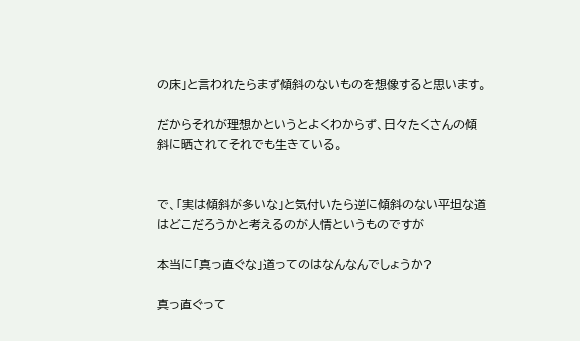の床」と言われたらまず傾斜のないものを想像すると思います。

だからそれが理想かというとよくわからず、日々たくさんの傾斜に晒されてそれでも生きている。


で、「実は傾斜が多いな」と気付いたら逆に傾斜のない平坦な道はどこだろうかと考えるのが人情というものですが

本当に「真っ直ぐな」道ってのはなんなんでしょうか?

真っ直ぐって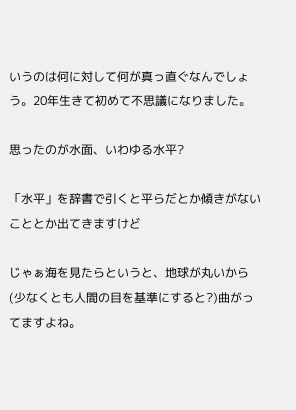いうのは何に対して何が真っ直ぐなんでしょう。20年生きて初めて不思議になりました。

思ったのが水面、いわゆる水平?

「水平」を辞書で引くと平らだとか傾きがないこととか出てきますけど

じゃぁ海を見たらというと、地球が丸いから(少なくとも人間の目を基準にすると?)曲がってますよね。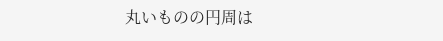丸いものの円周は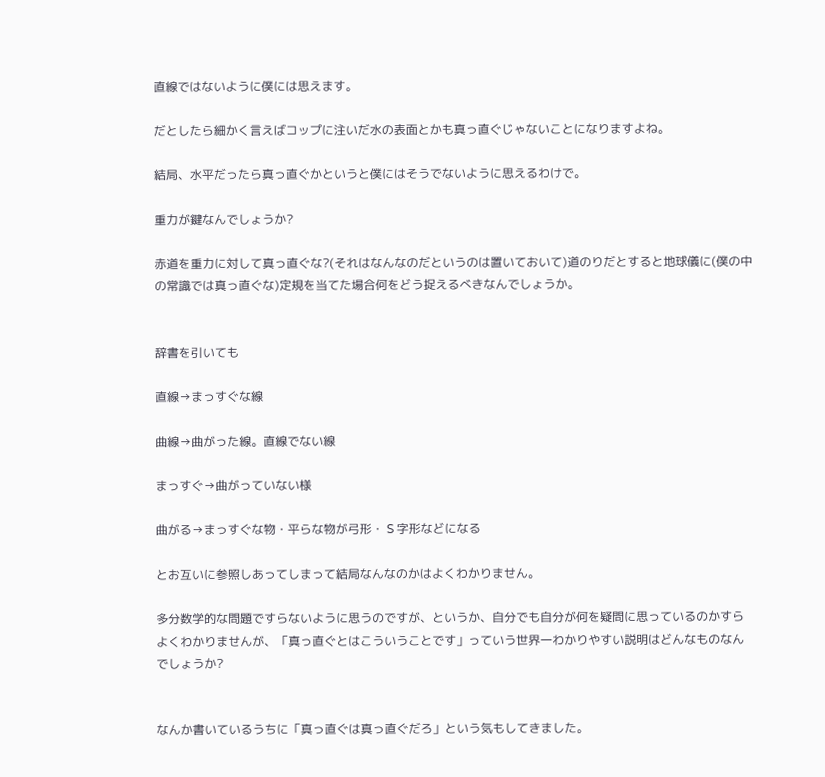直線ではないように僕には思えます。

だとしたら細かく言えばコップに注いだ水の表面とかも真っ直ぐじゃないことになりますよね。

結局、水平だったら真っ直ぐかというと僕にはそうでないように思えるわけで。

重力が鍵なんでしょうか?

赤道を重力に対して真っ直ぐな?(それはなんなのだというのは置いておいて)道のりだとすると地球儀に(僕の中の常識では真っ直ぐな)定規を当てた場合何をどう捉えるべきなんでしょうか。


辞書を引いても

直線→まっすぐな線

曲線→曲がった線。直線でない線

まっすぐ→曲がっていない様

曲がる→まっすぐな物・平らな物が弓形・ S 字形などになる

とお互いに参照しあってしまって結局なんなのかはよくわかりません。

多分数学的な問題ですらないように思うのですが、というか、自分でも自分が何を疑問に思っているのかすらよくわかりませんが、「真っ直ぐとはこういうことです」っていう世界一わかりやすい説明はどんなものなんでしょうか?


なんか書いているうちに「真っ直ぐは真っ直ぐだろ」という気もしてきました。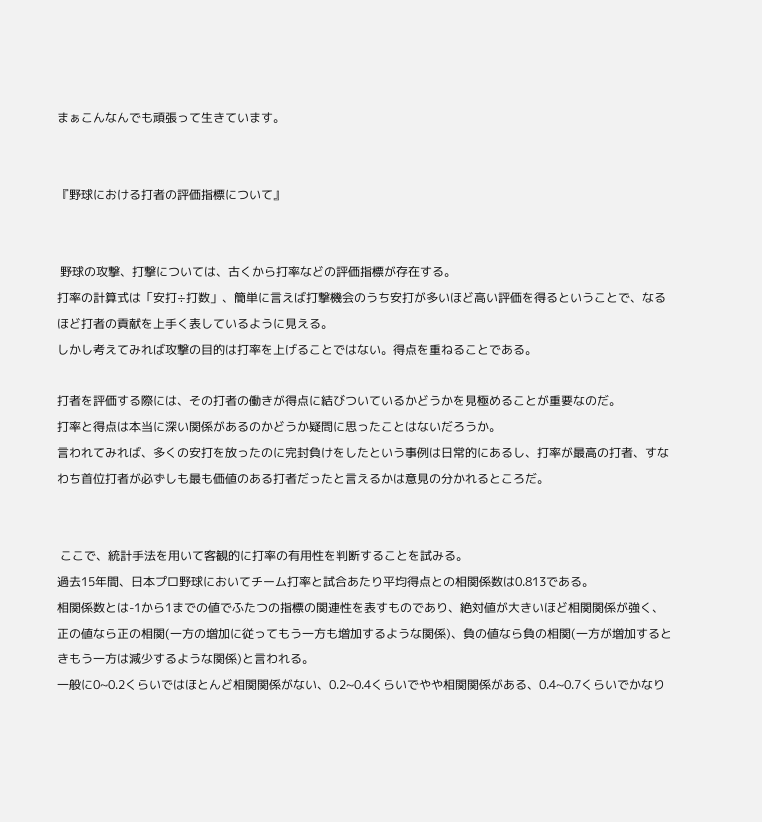まぁこんなんでも頑張って生きています。


『野球における打者の評価指標について』


 野球の攻撃、打撃については、古くから打率などの評価指標が存在する。
打率の計算式は「安打÷打数」、簡単に言えば打撃機会のうち安打が多いほど高い評価を得るということで、なるほど打者の貢献を上手く表しているように見える。
しかし考えてみれば攻撃の目的は打率を上げることではない。得点を重ねることである。

打者を評価する際には、その打者の働きが得点に結びついているかどうかを見極めることが重要なのだ。
打率と得点は本当に深い関係があるのかどうか疑問に思ったことはないだろうか。
言われてみれば、多くの安打を放ったのに完封負けをしたという事例は日常的にあるし、打率が最高の打者、すなわち首位打者が必ずしも最も価値のある打者だったと言えるかは意見の分かれるところだ。


 ここで、統計手法を用いて客観的に打率の有用性を判断することを試みる。
過去15年間、日本プロ野球においてチーム打率と試合あたり平均得点との相関係数は0.813である。
相関係数とは-1から1までの値でふたつの指標の関連性を表すものであり、絶対値が大きいほど相関関係が強く、正の値なら正の相関(一方の増加に従ってもう一方も増加するような関係)、負の値なら負の相関(一方が増加するときもう一方は減少するような関係)と言われる。
一般に0~0.2くらいではほとんど相関関係がない、0.2~0.4くらいでやや相関関係がある、0.4~0.7くらいでかなり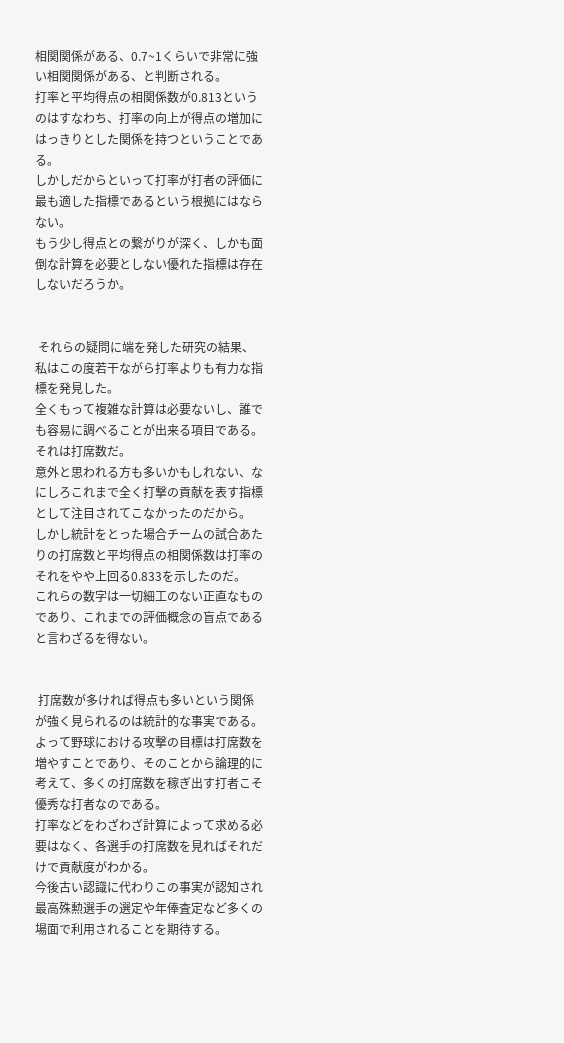相関関係がある、0.7~1くらいで非常に強い相関関係がある、と判断される。
打率と平均得点の相関係数が0.813というのはすなわち、打率の向上が得点の増加にはっきりとした関係を持つということである。
しかしだからといって打率が打者の評価に最も適した指標であるという根拠にはならない。
もう少し得点との繋がりが深く、しかも面倒な計算を必要としない優れた指標は存在しないだろうか。


 それらの疑問に端を発した研究の結果、私はこの度若干ながら打率よりも有力な指標を発見した。
全くもって複雑な計算は必要ないし、誰でも容易に調べることが出来る項目である。
それは打席数だ。
意外と思われる方も多いかもしれない、なにしろこれまで全く打撃の貢献を表す指標として注目されてこなかったのだから。
しかし統計をとった場合チームの試合あたりの打席数と平均得点の相関係数は打率のそれをやや上回る0.833を示したのだ。
これらの数字は一切細工のない正直なものであり、これまでの評価概念の盲点であると言わざるを得ない。


 打席数が多ければ得点も多いという関係が強く見られるのは統計的な事実である。
よって野球における攻撃の目標は打席数を増やすことであり、そのことから論理的に考えて、多くの打席数を稼ぎ出す打者こそ優秀な打者なのである。
打率などをわざわざ計算によって求める必要はなく、各選手の打席数を見ればそれだけで貢献度がわかる。
今後古い認識に代わりこの事実が認知され最高殊勲選手の選定や年俸査定など多くの場面で利用されることを期待する。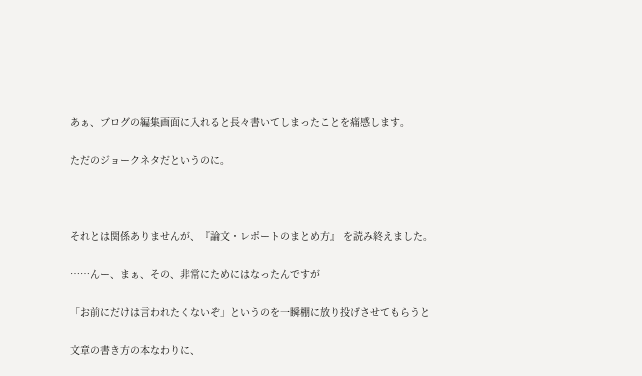あぁ、ブログの編集画面に入れると長々書いてしまったことを痛感します。

ただのジョークネタだというのに。



それとは関係ありませんが、『論文・レポートのまとめ方』 を読み終えました。

……んー、まぁ、その、非常にためにはなったんですが

「お前にだけは言われたくないぞ」というのを一瞬棚に放り投げさせてもらうと

文章の書き方の本なわりに、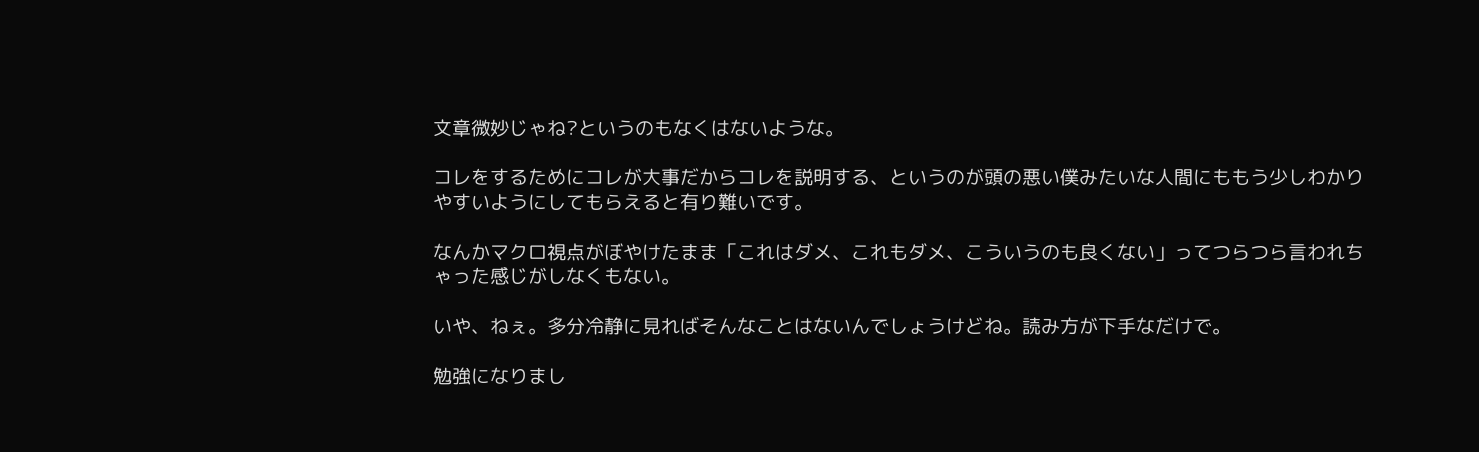文章微妙じゃね?というのもなくはないような。

コレをするためにコレが大事だからコレを説明する、というのが頭の悪い僕みたいな人間にももう少しわかりやすいようにしてもらえると有り難いです。

なんかマクロ視点がぼやけたまま「これはダメ、これもダメ、こういうのも良くない」ってつらつら言われちゃった感じがしなくもない。

いや、ねぇ。多分冷静に見ればそんなことはないんでしょうけどね。読み方が下手なだけで。

勉強になりまし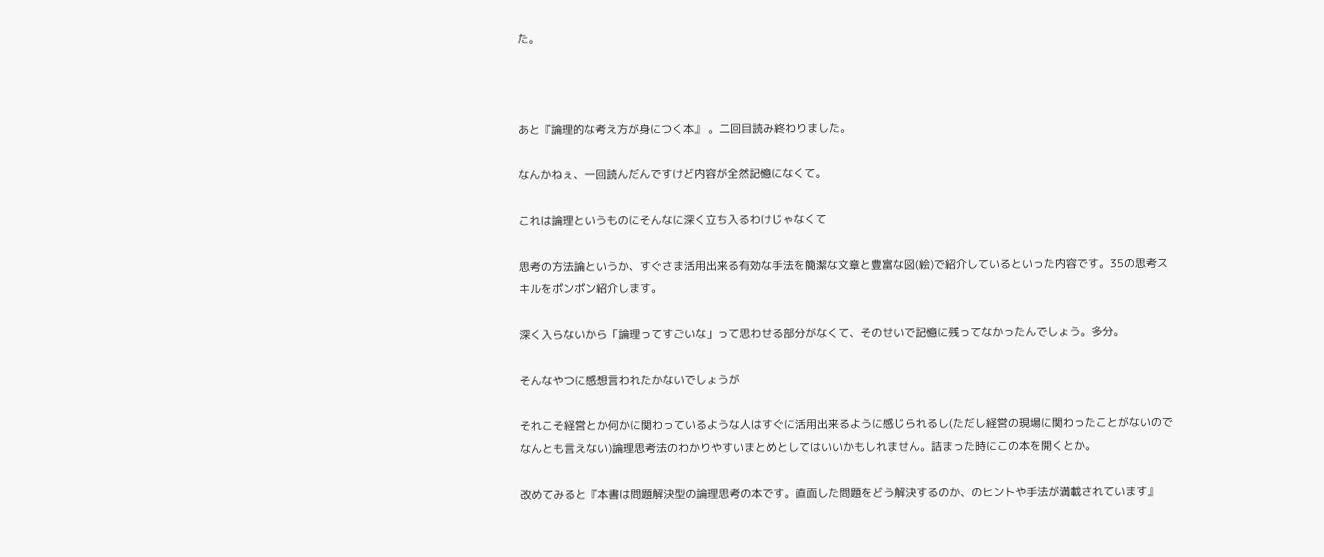た。



あと『論理的な考え方が身につく本』 。二回目読み終わりました。

なんかねぇ、一回読んだんですけど内容が全然記憶になくて。

これは論理というものにそんなに深く立ち入るわけじゃなくて

思考の方法論というか、すぐさま活用出来る有効な手法を簡潔な文章と豊富な図(絵)で紹介しているといった内容です。35の思考スキルをポンポン紹介します。

深く入らないから「論理ってすごいな」って思わせる部分がなくて、そのせいで記憶に残ってなかったんでしょう。多分。

そんなやつに感想言われたかないでしょうが

それこそ経営とか何かに関わっているような人はすぐに活用出来るように感じられるし(ただし経営の現場に関わったことがないのでなんとも言えない)論理思考法のわかりやすいまとめとしてはいいかもしれません。詰まった時にこの本を開くとか。

改めてみると『本書は問題解決型の論理思考の本です。直面した問題をどう解決するのか、のヒントや手法が満載されています』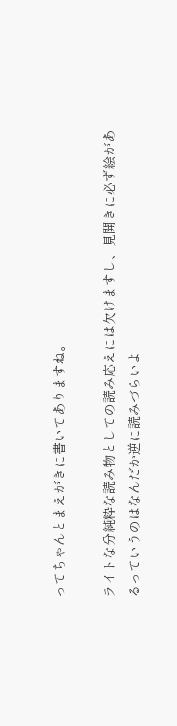ってちゃんとまえがきに書いてありますね。

ライトな分純粋な読み物としての読み応えには欠けますし、見開きに必ず絵があるっていうのはなんだか逆に読みづらいよ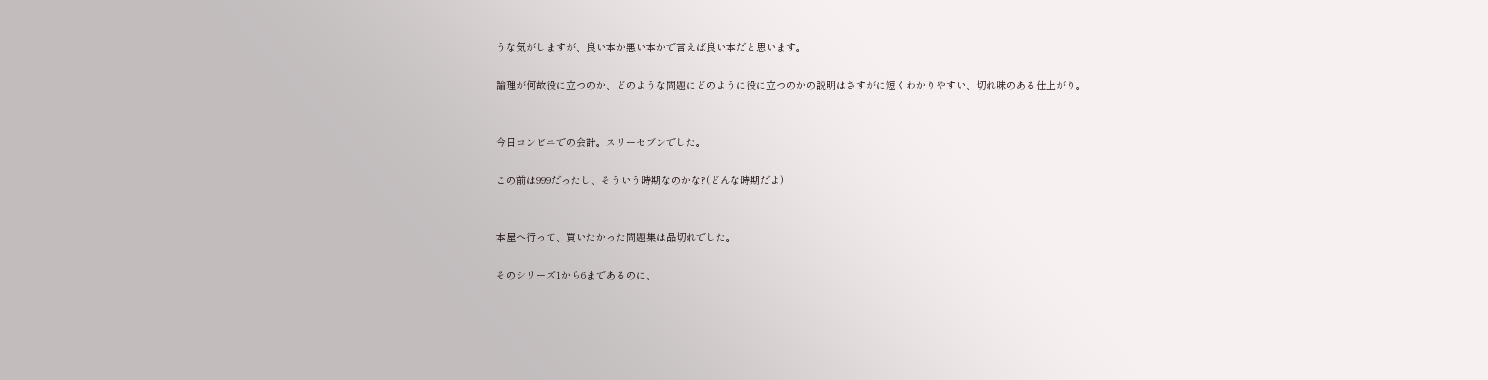うな気がしますが、良い本か悪い本かで言えば良い本だと思います。

論理が何故役に立つのか、どのような問題にどのように役に立つのかの説明はさすがに短くわかりやすい、切れ味のある仕上がり。


今日コンビニでの会計。スリーセブンでした。

この前は999だったし、そういう時期なのかな?(どんな時期だよ)


本屋へ行って、買いたかった問題集は品切れでした。

そのシリーズ1から6まであるのに、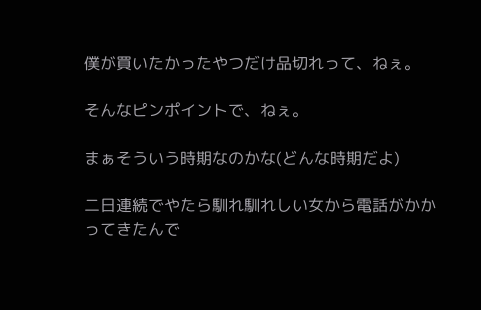僕が買いたかったやつだけ品切れって、ねぇ。

そんなピンポイントで、ねぇ。

まぁそういう時期なのかな(どんな時期だよ)

二日連続でやたら馴れ馴れしい女から電話がかかってきたんで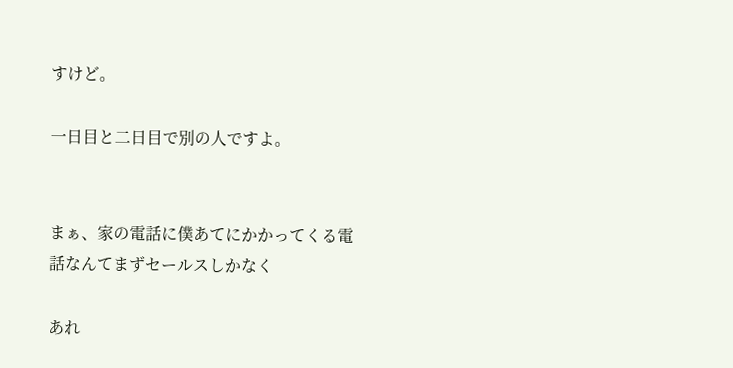すけど。

一日目と二日目で別の人ですよ。


まぁ、家の電話に僕あてにかかってくる電話なんてまずセールスしかなく

あれ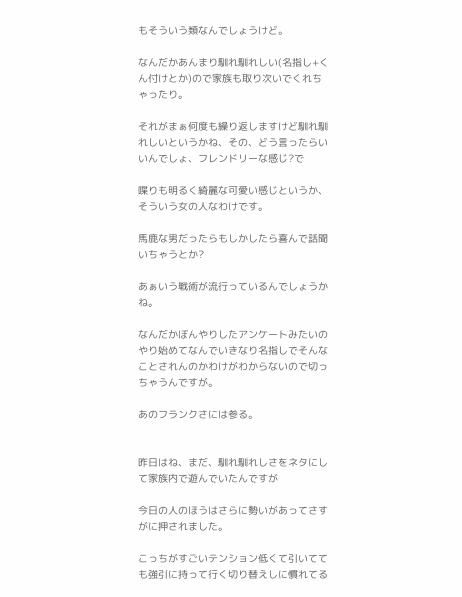もそういう類なんでしょうけど。

なんだかあんまり馴れ馴れしい(名指し+くん付けとか)ので家族も取り次いでくれちゃったり。

それがまぁ何度も繰り返しますけど馴れ馴れしいというかね、その、どう言ったらいいんでしょ、フレンドリーな感じ?で

喋りも明るく綺麗な可愛い感じというか、そういう女の人なわけです。

馬鹿な男だったらもしかしたら喜んで話聞いちゃうとか?

あぁいう戦術が流行っているんでしょうかね。

なんだかぼんやりしたアンケートみたいのやり始めてなんでいきなり名指しでそんなことされんのかわけがわからないので切っちゃうんですが。

あのフランクさには参る。


昨日はね、まだ、馴れ馴れしさをネタにして家族内で遊んでいたんですが

今日の人のほうはさらに勢いがあってさすがに押されました。

こっちがすごいテンション低くて引いてても強引に持って行く切り替えしに慣れてる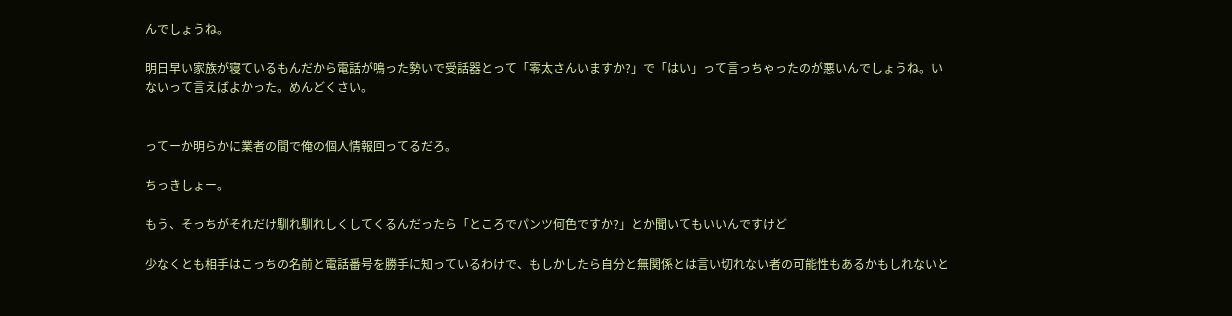んでしょうね。

明日早い家族が寝ているもんだから電話が鳴った勢いで受話器とって「零太さんいますか?」で「はい」って言っちゃったのが悪いんでしょうね。いないって言えばよかった。めんどくさい。


ってーか明らかに業者の間で俺の個人情報回ってるだろ。

ちっきしょー。

もう、そっちがそれだけ馴れ馴れしくしてくるんだったら「ところでパンツ何色ですか?」とか聞いてもいいんですけど

少なくとも相手はこっちの名前と電話番号を勝手に知っているわけで、もしかしたら自分と無関係とは言い切れない者の可能性もあるかもしれないと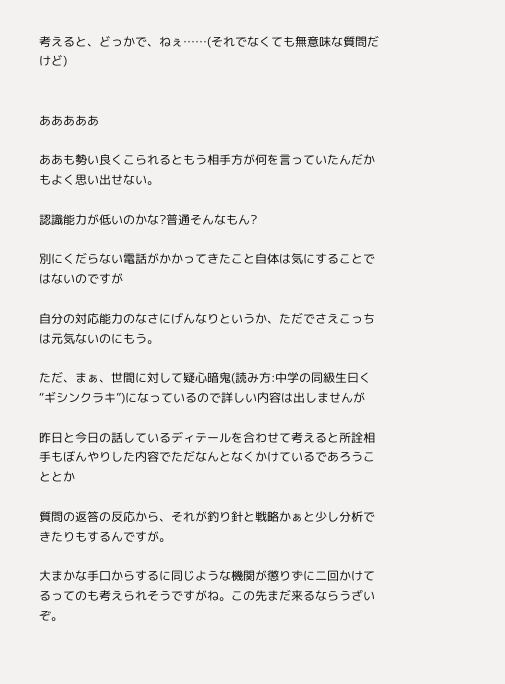考えると、どっかで、ねぇ……(それでなくても無意味な質問だけど)


あああああ

ああも勢い良くこられるともう相手方が何を言っていたんだかもよく思い出せない。

認識能力が低いのかな?普通そんなもん?

別にくだらない電話がかかってきたこと自体は気にすることではないのですが

自分の対応能力のなさにげんなりというか、ただでさえこっちは元気ないのにもう。

ただ、まぁ、世間に対して疑心暗鬼(読み方:中学の同級生曰く“ギシンクラキ”)になっているので詳しい内容は出しませんが

昨日と今日の話しているディテールを合わせて考えると所詮相手もぼんやりした内容でただなんとなくかけているであろうこととか

質問の返答の反応から、それが釣り針と戦略かぁと少し分析できたりもするんですが。

大まかな手口からするに同じような機関が懲りずに二回かけてるってのも考えられそうですがね。この先まだ来るならうざいぞ。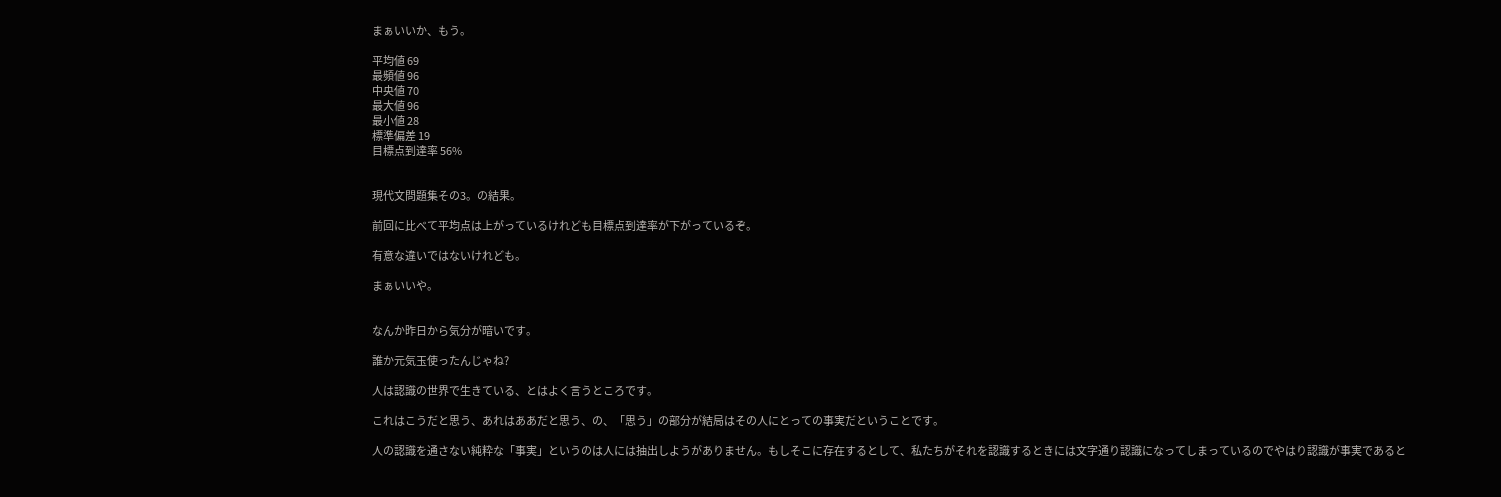まぁいいか、もう。

平均値 69
最頻値 96
中央値 70
最大値 96
最小値 28
標準偏差 19
目標点到達率 56%


現代文問題集その3。の結果。

前回に比べて平均点は上がっているけれども目標点到達率が下がっているぞ。

有意な違いではないけれども。

まぁいいや。


なんか昨日から気分が暗いです。

誰か元気玉使ったんじゃね?

人は認識の世界で生きている、とはよく言うところです。

これはこうだと思う、あれはああだと思う、の、「思う」の部分が結局はその人にとっての事実だということです。

人の認識を通さない純粋な「事実」というのは人には抽出しようがありません。もしそこに存在するとして、私たちがそれを認識するときには文字通り認識になってしまっているのでやはり認識が事実であると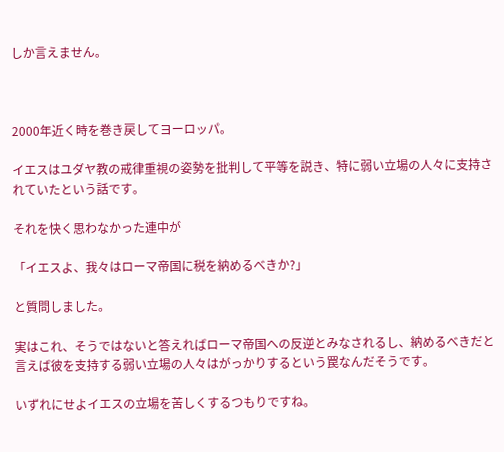しか言えません。



2000年近く時を巻き戻してヨーロッパ。

イエスはユダヤ教の戒律重視の姿勢を批判して平等を説き、特に弱い立場の人々に支持されていたという話です。

それを快く思わなかった連中が

「イエスよ、我々はローマ帝国に税を納めるべきか?」

と質問しました。

実はこれ、そうではないと答えればローマ帝国への反逆とみなされるし、納めるべきだと言えば彼を支持する弱い立場の人々はがっかりするという罠なんだそうです。

いずれにせよイエスの立場を苦しくするつもりですね。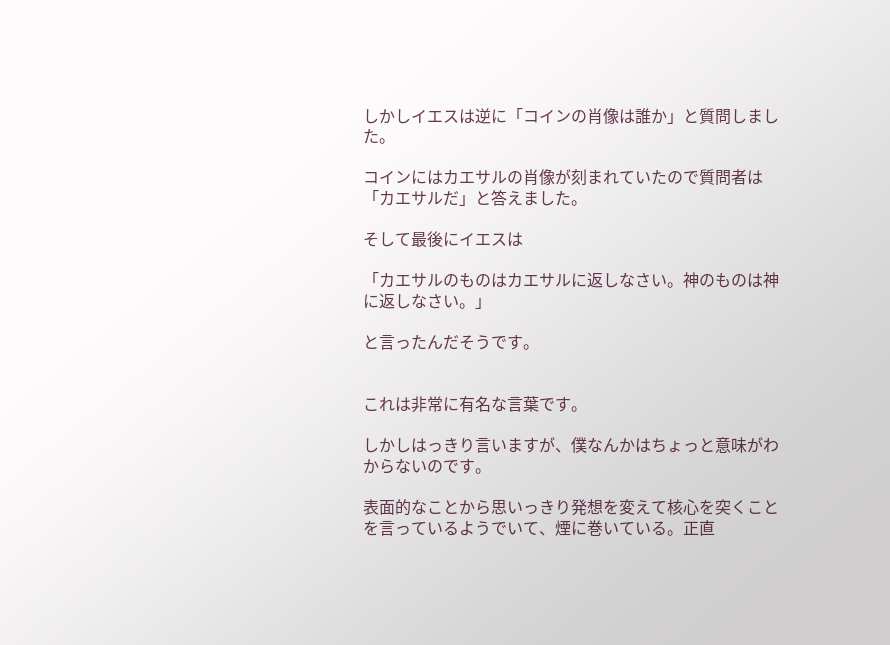しかしイエスは逆に「コインの肖像は誰か」と質問しました。

コインにはカエサルの肖像が刻まれていたので質問者は「カエサルだ」と答えました。

そして最後にイエスは

「カエサルのものはカエサルに返しなさい。神のものは神に返しなさい。」

と言ったんだそうです。


これは非常に有名な言葉です。

しかしはっきり言いますが、僕なんかはちょっと意味がわからないのです。

表面的なことから思いっきり発想を変えて核心を突くことを言っているようでいて、煙に巻いている。正直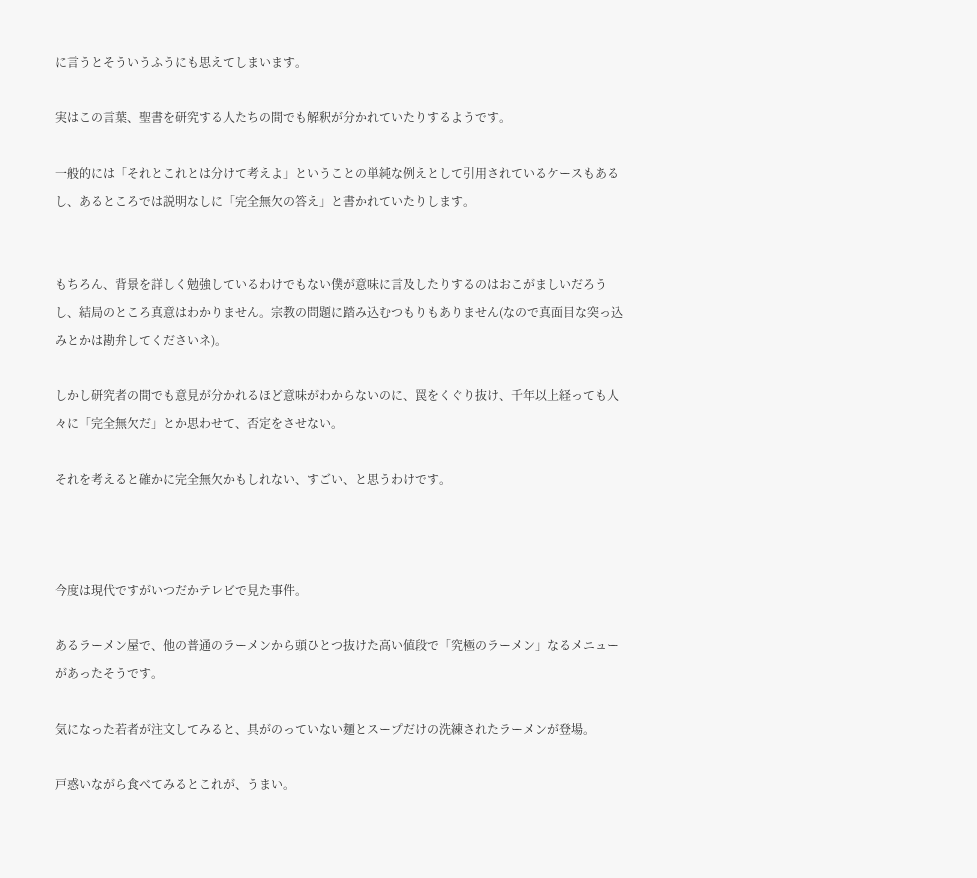に言うとそういうふうにも思えてしまいます。

実はこの言葉、聖書を研究する人たちの間でも解釈が分かれていたりするようです。

一般的には「それとこれとは分けて考えよ」ということの単純な例えとして引用されているケースもあるし、あるところでは説明なしに「完全無欠の答え」と書かれていたりします。


もちろん、背景を詳しく勉強しているわけでもない僕が意味に言及したりするのはおこがましいだろうし、結局のところ真意はわかりません。宗教の問題に踏み込むつもりもありません(なので真面目な突っ込みとかは勘弁してくださいネ)。

しかし研究者の間でも意見が分かれるほど意味がわからないのに、罠をくぐり抜け、千年以上経っても人々に「完全無欠だ」とか思わせて、否定をさせない。

それを考えると確かに完全無欠かもしれない、すごい、と思うわけです。



今度は現代ですがいつだかテレビで見た事件。

あるラーメン屋で、他の普通のラーメンから頭ひとつ抜けた高い値段で「究極のラーメン」なるメニューがあったそうです。

気になった若者が注文してみると、具がのっていない麺とスープだけの洗練されたラーメンが登場。

戸惑いながら食べてみるとこれが、うまい。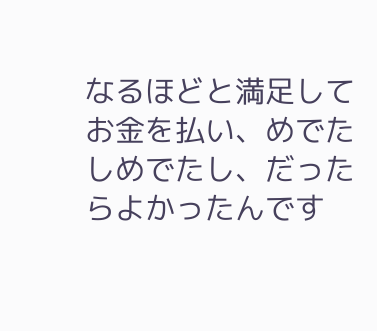なるほどと満足してお金を払い、めでたしめでたし、だったらよかったんです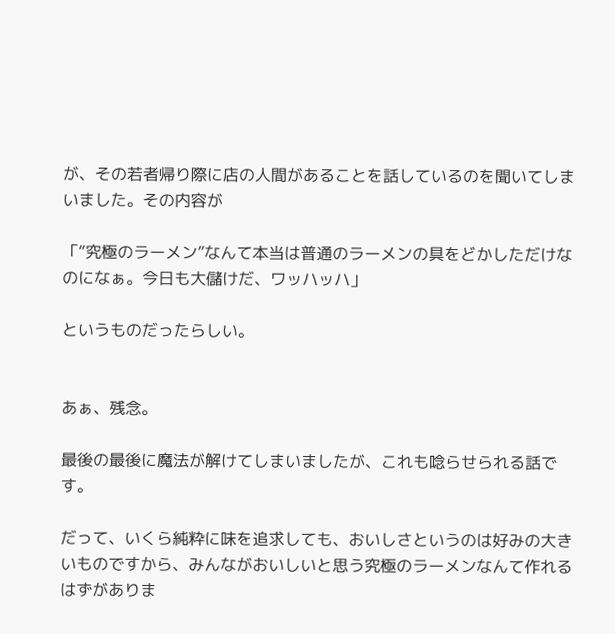が、その若者帰り際に店の人間があることを話しているのを聞いてしまいました。その内容が

「“究極のラーメン”なんて本当は普通のラーメンの具をどかしただけなのになぁ。今日も大儲けだ、ワッハッハ」

というものだったらしい。


あぁ、残念。

最後の最後に魔法が解けてしまいましたが、これも唸らせられる話です。

だって、いくら純粋に味を追求しても、おいしさというのは好みの大きいものですから、みんながおいしいと思う究極のラーメンなんて作れるはずがありま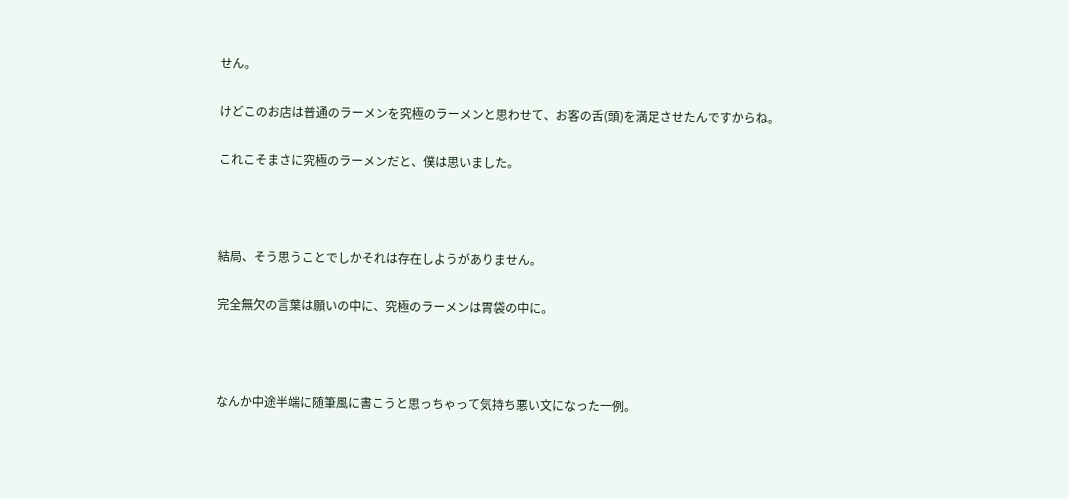せん。

けどこのお店は普通のラーメンを究極のラーメンと思わせて、お客の舌(頭)を満足させたんですからね。

これこそまさに究極のラーメンだと、僕は思いました。



結局、そう思うことでしかそれは存在しようがありません。

完全無欠の言葉は願いの中に、究極のラーメンは胃袋の中に。



なんか中途半端に随筆風に書こうと思っちゃって気持ち悪い文になった一例。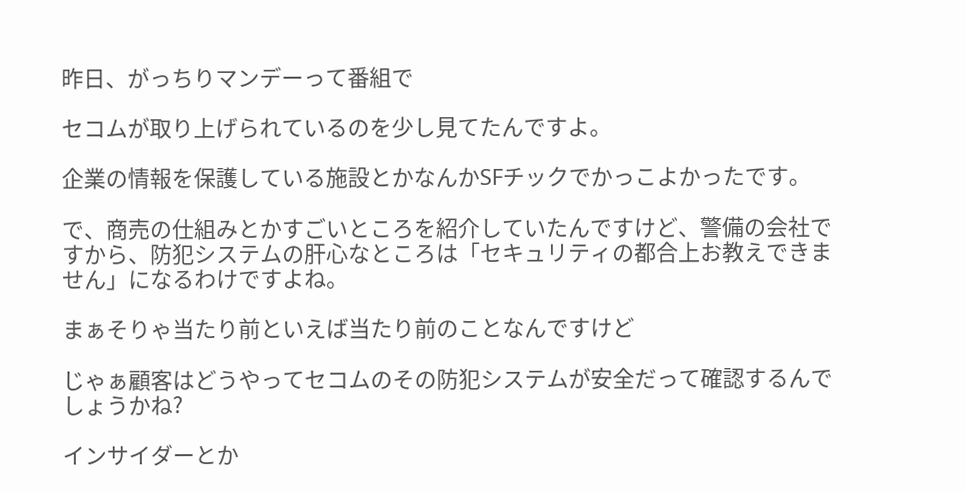昨日、がっちりマンデーって番組で

セコムが取り上げられているのを少し見てたんですよ。

企業の情報を保護している施設とかなんかSFチックでかっこよかったです。

で、商売の仕組みとかすごいところを紹介していたんですけど、警備の会社ですから、防犯システムの肝心なところは「セキュリティの都合上お教えできません」になるわけですよね。

まぁそりゃ当たり前といえば当たり前のことなんですけど

じゃぁ顧客はどうやってセコムのその防犯システムが安全だって確認するんでしょうかね?

インサイダーとか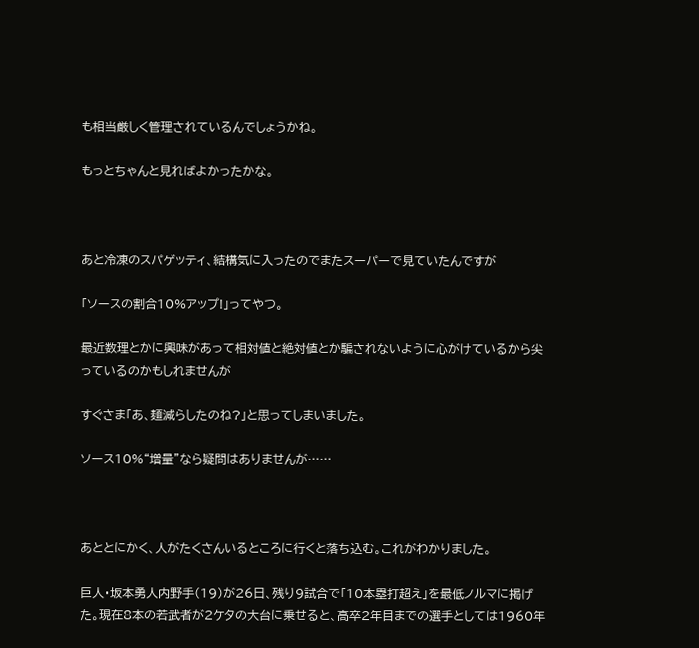も相当厳しく管理されているんでしょうかね。

もっとちゃんと見ればよかったかな。



あと冷凍のスパゲッティ、結構気に入ったのでまたスーパーで見ていたんですが

「ソースの割合10%アップ!」ってやつ。

最近数理とかに興味があって相対値と絶対値とか騙されないように心がけているから尖っているのかもしれませんが

すぐさま「あ、麺減らしたのね?」と思ってしまいました。

ソース10%“増量”なら疑問はありませんが……



あととにかく、人がたくさんいるところに行くと落ち込む。これがわかりました。

巨人・坂本勇人内野手(19)が26日、残り9試合で「10本塁打超え」を最低ノルマに掲げた。現在8本の若武者が2ケタの大台に乗せると、高卒2年目までの選手としては1960年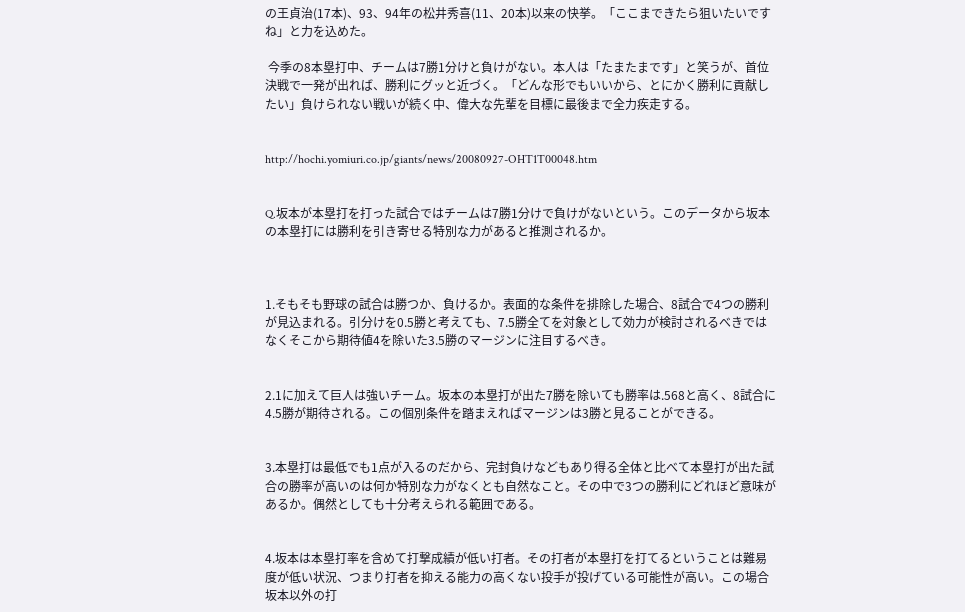の王貞治(17本)、93、94年の松井秀喜(11、20本)以来の快挙。「ここまできたら狙いたいですね」と力を込めた。

 今季の8本塁打中、チームは7勝1分けと負けがない。本人は「たまたまです」と笑うが、首位決戦で一発が出れば、勝利にグッと近づく。「どんな形でもいいから、とにかく勝利に貢献したい」負けられない戦いが続く中、偉大な先輩を目標に最後まで全力疾走する。


http://hochi.yomiuri.co.jp/giants/news/20080927-OHT1T00048.htm


Q.坂本が本塁打を打った試合ではチームは7勝1分けで負けがないという。このデータから坂本の本塁打には勝利を引き寄せる特別な力があると推測されるか。



1.そもそも野球の試合は勝つか、負けるか。表面的な条件を排除した場合、8試合で4つの勝利が見込まれる。引分けを0.5勝と考えても、7.5勝全てを対象として効力が検討されるべきではなくそこから期待値4を除いた3.5勝のマージンに注目するべき。


2.1に加えて巨人は強いチーム。坂本の本塁打が出た7勝を除いても勝率は.568と高く、8試合に4.5勝が期待される。この個別条件を踏まえればマージンは3勝と見ることができる。


3.本塁打は最低でも1点が入るのだから、完封負けなどもあり得る全体と比べて本塁打が出た試合の勝率が高いのは何か特別な力がなくとも自然なこと。その中で3つの勝利にどれほど意味があるか。偶然としても十分考えられる範囲である。


4.坂本は本塁打率を含めて打撃成績が低い打者。その打者が本塁打を打てるということは難易度が低い状況、つまり打者を抑える能力の高くない投手が投げている可能性が高い。この場合坂本以外の打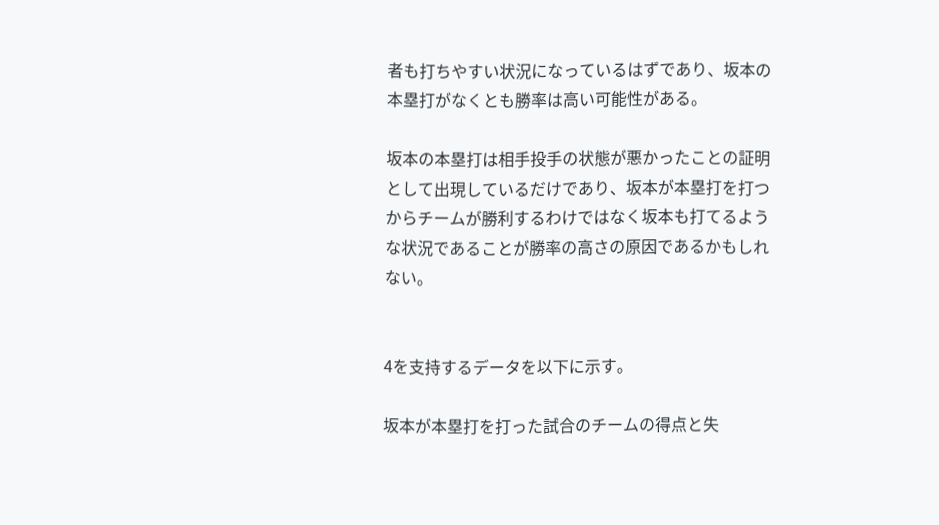者も打ちやすい状況になっているはずであり、坂本の本塁打がなくとも勝率は高い可能性がある。

坂本の本塁打は相手投手の状態が悪かったことの証明として出現しているだけであり、坂本が本塁打を打つからチームが勝利するわけではなく坂本も打てるような状況であることが勝率の高さの原因であるかもしれない。


4を支持するデータを以下に示す。

坂本が本塁打を打った試合のチームの得点と失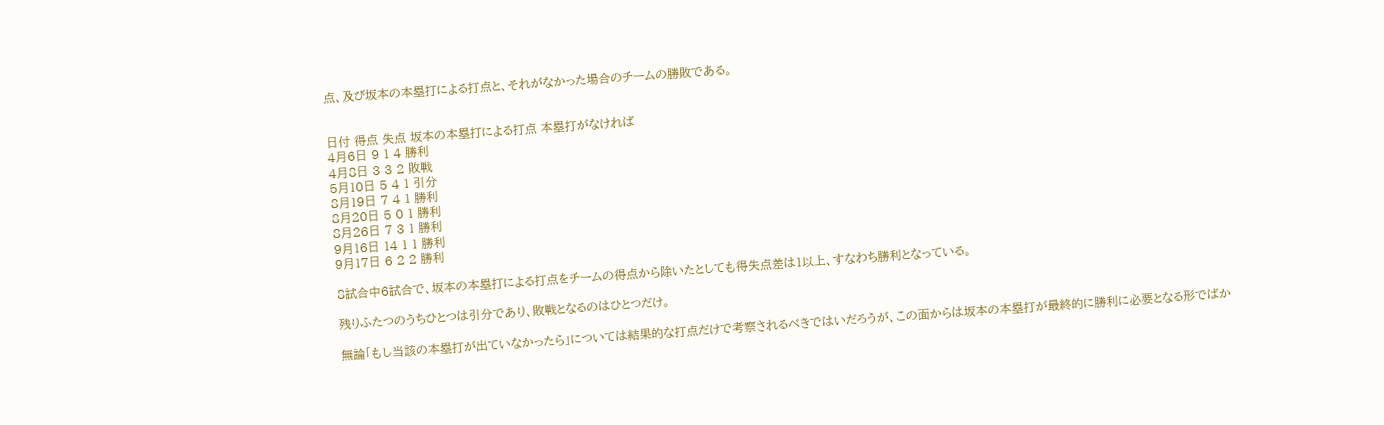点、及び坂本の本塁打による打点と、それがなかった場合のチームの勝敗である。


日付 得点 失点 坂本の本塁打による打点 本塁打がなければ
4月6日 9 1 4 勝利
4月8日 3 3 2 敗戦
5月10日 5 4 1 引分
8月19日 7 4 1 勝利
8月20日 5 0 1 勝利
8月26日 7 3 1 勝利
9月16日 14 1 1 勝利
9月17日 6 2 2 勝利

8試合中6試合で、坂本の本塁打による打点をチームの得点から除いたとしても得失点差は1以上、すなわち勝利となっている。

残りふたつのうちひとつは引分であり、敗戦となるのはひとつだけ。

無論「もし当該の本塁打が出ていなかったら」については結果的な打点だけで考察されるべきではいだろうが、この面からは坂本の本塁打が最終的に勝利に必要となる形でばか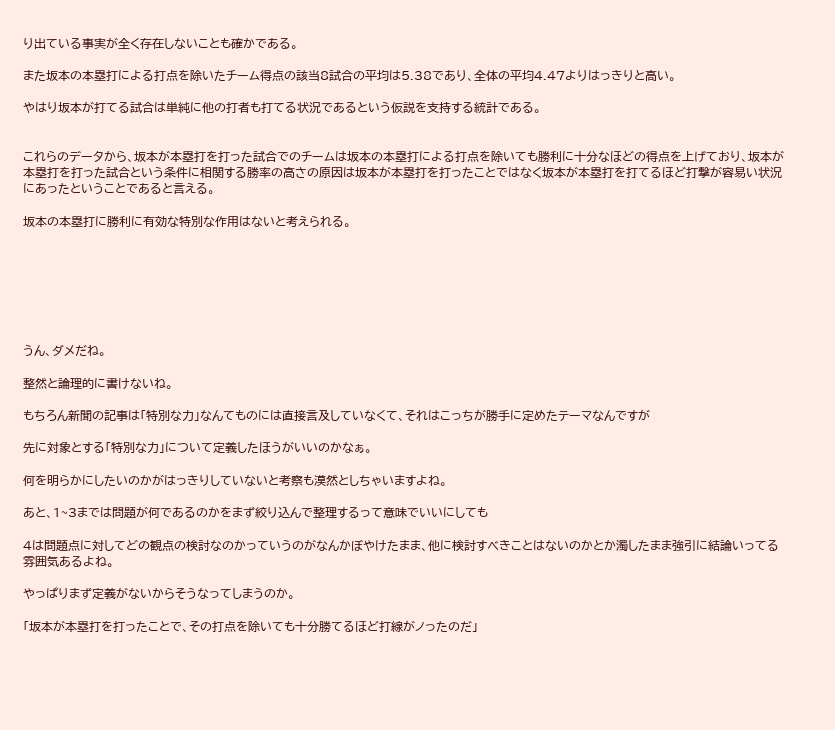り出ている事実が全く存在しないことも確かである。

また坂本の本塁打による打点を除いたチーム得点の該当8試合の平均は5.38であり、全体の平均4.47よりはっきりと高い。

やはり坂本が打てる試合は単純に他の打者も打てる状況であるという仮説を支持する統計である。


これらのデータから、坂本が本塁打を打った試合でのチームは坂本の本塁打による打点を除いても勝利に十分なほどの得点を上げており、坂本が本塁打を打った試合という条件に相関する勝率の高さの原因は坂本が本塁打を打ったことではなく坂本が本塁打を打てるほど打撃が容易い状況にあったということであると言える。

坂本の本塁打に勝利に有効な特別な作用はないと考えられる。







うん、ダメだね。

整然と論理的に書けないね。

もちろん新聞の記事は「特別な力」なんてものには直接言及していなくて、それはこっちが勝手に定めたテーマなんですが

先に対象とする「特別な力」について定義したほうがいいのかなぁ。

何を明らかにしたいのかがはっきりしていないと考察も漠然としちゃいますよね。

あと、1~3までは問題が何であるのかをまず絞り込んで整理するって意味でいいにしても

4は問題点に対してどの観点の検討なのかっていうのがなんかぼやけたまま、他に検討すべきことはないのかとか濁したまま強引に結論いってる雰囲気あるよね。

やっぱりまず定義がないからそうなってしまうのか。

「坂本が本塁打を打ったことで、その打点を除いても十分勝てるほど打線がノったのだ」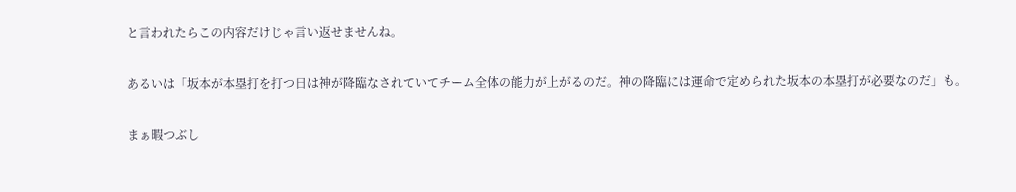と言われたらこの内容だけじゃ言い返せませんね。

あるいは「坂本が本塁打を打つ日は神が降臨なされていてチーム全体の能力が上がるのだ。神の降臨には運命で定められた坂本の本塁打が必要なのだ」も。

まぁ暇つぶし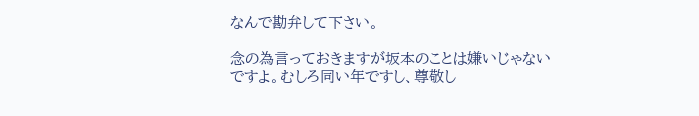なんで勘弁して下さい。

念の為言っておきますが坂本のことは嫌いじゃないですよ。むしろ同い年ですし、尊敬し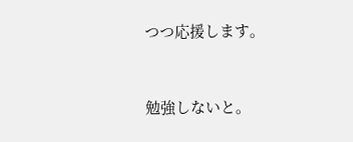つつ応援します。


勉強しないと。